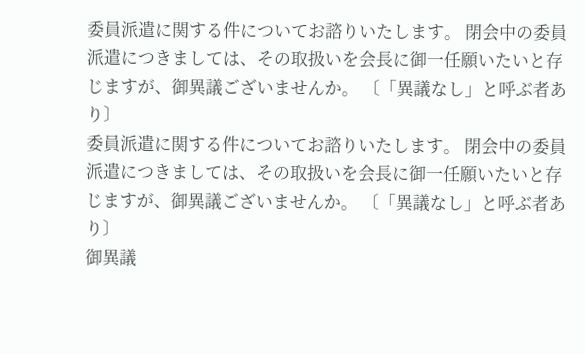委員派遣に関する件についてお諮りいたします。 閉会中の委員派遣につきましては、その取扱いを会長に御一任願いたいと存じますが、御異議ございませんか。 〔「異議なし」と呼ぶ者あり〕
委員派遣に関する件についてお諮りいたします。 閉会中の委員派遣につきましては、その取扱いを会長に御一任願いたいと存じますが、御異議ございませんか。 〔「異議なし」と呼ぶ者あり〕
御異議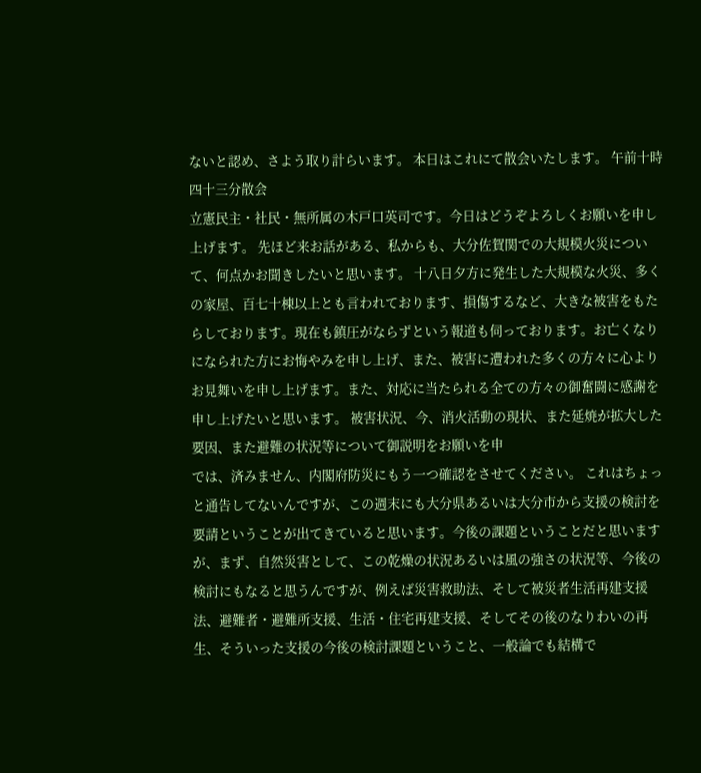ないと認め、さよう取り計らいます。 本日はこれにて散会いたします。 午前十時四十三分散会
立憲民主・社民・無所属の木戸口英司です。今日はどうぞよろしくお願いを申し上げます。 先ほど来お話がある、私からも、大分佐賀関での大規模火災について、何点かお聞きしたいと思います。 十八日夕方に発生した大規模な火災、多くの家屋、百七十棟以上とも言われております、損傷するなど、大きな被害をもたらしております。現在も鎮圧がならずという報道も伺っております。お亡くなりになられた方にお悔やみを申し上げ、また、被害に遭われた多くの方々に心よりお見舞いを申し上げます。また、対応に当たられる全ての方々の御奮闘に感謝を申し上げたいと思います。 被害状況、今、消火活動の現状、また延焼が拡大した要因、また避難の状況等について御説明をお願いを申
では、済みません、内閣府防災にもう一つ確認をさせてください。 これはちょっと通告してないんですが、この週末にも大分県あるいは大分市から支援の検討を要請ということが出てきていると思います。今後の課題ということだと思いますが、まず、自然災害として、この乾燥の状況あるいは風の強さの状況等、今後の検討にもなると思うんですが、例えば災害救助法、そして被災者生活再建支援法、避難者・避難所支援、生活・住宅再建支援、そしてその後のなりわいの再生、そういった支援の今後の検討課題ということ、一般論でも結構で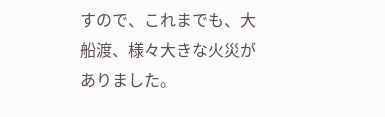すので、これまでも、大船渡、様々大きな火災がありました。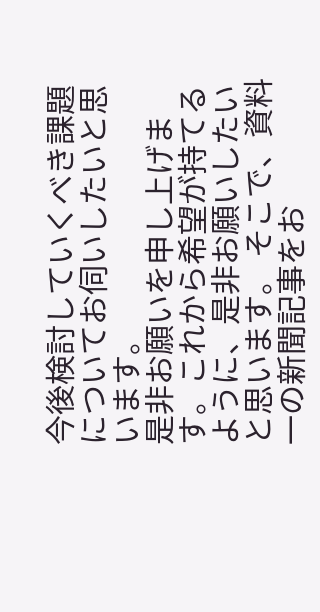今後検討していくべき課題についてお伺いしたいと思います。
是非お願いを申し上げます。これから希望が持てるように、是非お願いしたいと思います。 そこで、資料一の新聞記事をお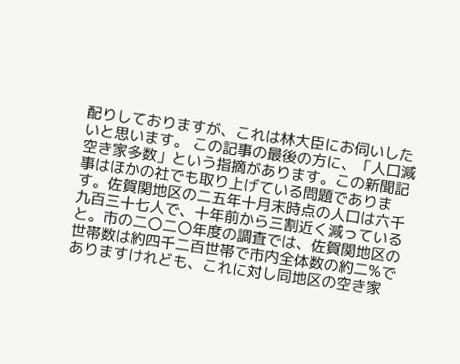配りしておりますが、これは林大臣にお伺いしたいと思います。 この記事の最後の方に、「人口減 空き家多数」という指摘があります。この新聞記事はほかの社でも取り上げている問題であります。佐賀関地区の二五年十月末時点の人口は六千九百三十七人で、十年前から三割近く減っていると。市の二〇二〇年度の調査では、佐賀関地区の世帯数は約四千二百世帯で市内全体数の約二%でありますけれども、これに対し同地区の空き家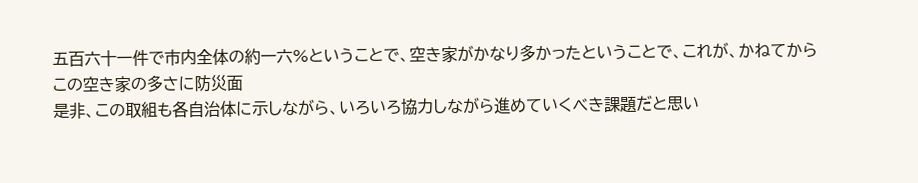五百六十一件で市内全体の約一六%ということで、空き家がかなり多かったということで、これが、かねてからこの空き家の多さに防災面
是非、この取組も各自治体に示しながら、いろいろ協力しながら進めていくべき課題だと思い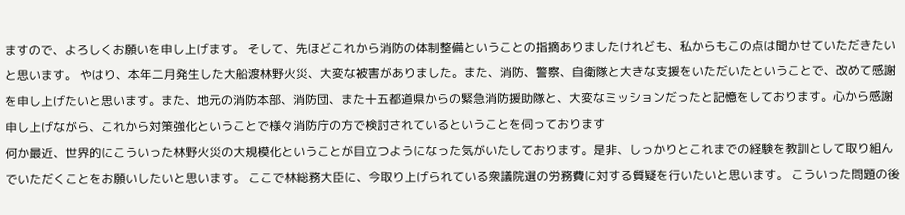ますので、よろしくお願いを申し上げます。 そして、先ほどこれから消防の体制整備ということの指摘ありましたけれども、私からもこの点は聞かせていただきたいと思います。 やはり、本年二月発生した大船渡林野火災、大変な被害がありました。また、消防、警察、自衛隊と大きな支援をいただいたということで、改めて感謝を申し上げたいと思います。また、地元の消防本部、消防団、また十五都道県からの緊急消防援助隊と、大変なミッションだったと記憶をしております。心から感謝申し上げながら、これから対策強化ということで様々消防庁の方で検討されているということを伺っております
何か最近、世界的にこういった林野火災の大規模化ということが目立つようになった気がいたしております。是非、しっかりとこれまでの経験を教訓として取り組んでいただくことをお願いしたいと思います。 ここで林総務大臣に、今取り上げられている衆議院選の労務費に対する質疑を行いたいと思います。 こういった問題の後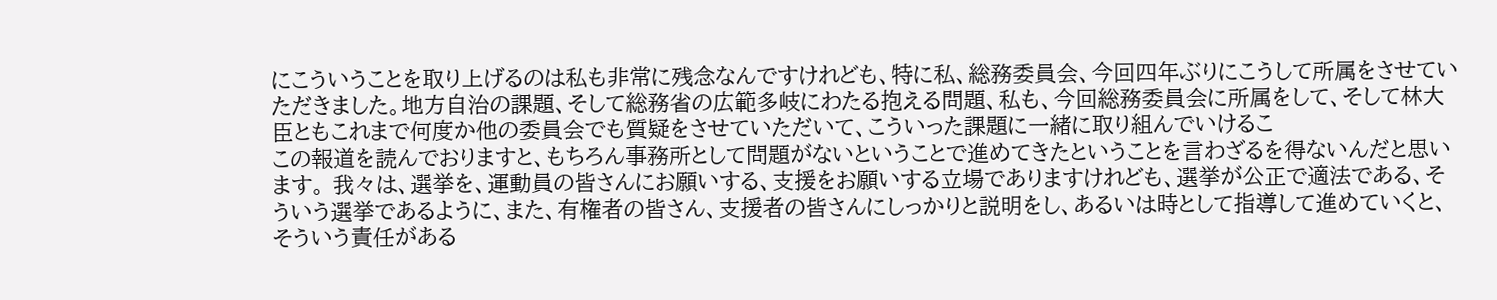にこういうことを取り上げるのは私も非常に残念なんですけれども、特に私、総務委員会、今回四年ぶりにこうして所属をさせていただきました。地方自治の課題、そして総務省の広範多岐にわたる抱える問題、私も、今回総務委員会に所属をして、そして林大臣ともこれまで何度か他の委員会でも質疑をさせていただいて、こういった課題に一緒に取り組んでいけるこ
この報道を読んでおりますと、もちろん事務所として問題がないということで進めてきたということを言わざるを得ないんだと思います。 我々は、選挙を、運動員の皆さんにお願いする、支援をお願いする立場でありますけれども、選挙が公正で適法である、そういう選挙であるように、また、有権者の皆さん、支援者の皆さんにしっかりと説明をし、あるいは時として指導して進めていくと、そういう責任がある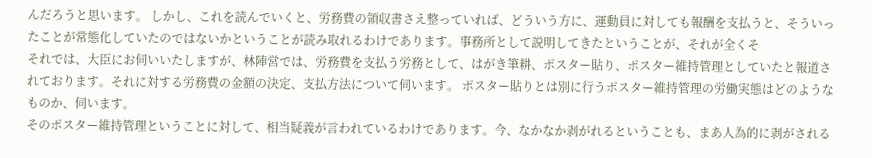んだろうと思います。 しかし、これを読んでいくと、労務費の領収書さえ整っていれば、どういう方に、運動員に対しても報酬を支払うと、そういったことが常態化していたのではないかということが読み取れるわけであります。事務所として説明してきたということが、それが全くそ
それでは、大臣にお伺いいたしますが、林陣営では、労務費を支払う労務として、はがき筆耕、ポスター貼り、ポスター維持管理としていたと報道されております。それに対する労務費の金額の決定、支払方法について伺います。 ポスター貼りとは別に行うポスター維持管理の労働実態はどのようなものか、伺います。
そのポスター維持管理ということに対して、相当疑義が言われているわけであります。今、なかなか剥がれるということも、まあ人為的に剥がされる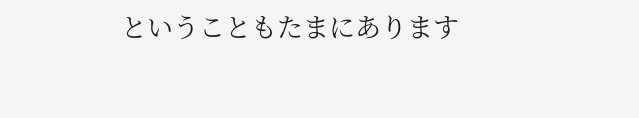ということもたまにあります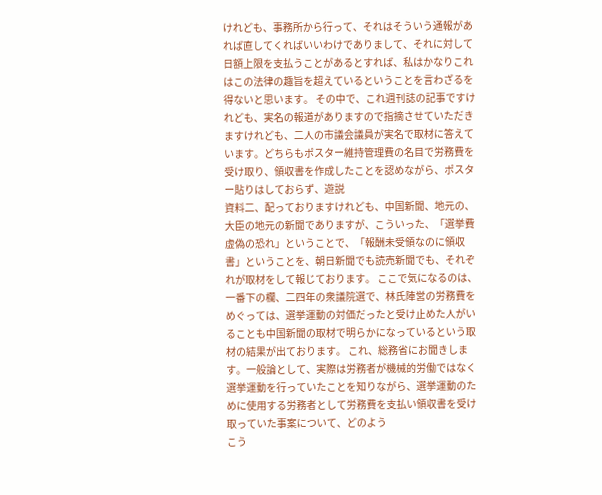けれども、事務所から行って、それはそういう通報があれば直してくればいいわけでありまして、それに対して日額上限を支払うことがあるとすれば、私はかなりこれはこの法律の趣旨を超えているということを言わざるを得ないと思います。 その中で、これ週刊誌の記事ですけれども、実名の報道がありますので指摘させていただきますけれども、二人の市議会議員が実名で取材に答えています。どちらもポスター維持管理費の名目で労務費を受け取り、領収書を作成したことを認めながら、ポスター貼りはしておらず、遊説
資料二、配っておりますけれども、中国新聞、地元の、大臣の地元の新聞でありますが、こういった、「選挙費虚偽の恐れ」ということで、「報酬未受領なのに領収書」ということを、朝日新聞でも読売新聞でも、それぞれが取材をして報じております。 ここで気になるのは、一番下の欄、二四年の衆議院選で、林氏陣営の労務費をめぐっては、選挙運動の対価だったと受け止めた人がいることも中国新聞の取材で明らかになっているという取材の結果が出ております。 これ、総務省にお聞きします。一般論として、実際は労務者が機械的労働ではなく選挙運動を行っていたことを知りながら、選挙運動のために使用する労務者として労務費を支払い領収書を受け取っていた事案について、どのよう
こう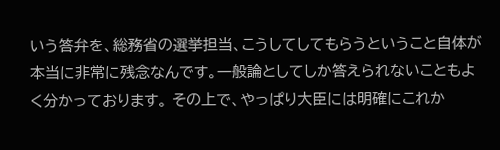いう答弁を、総務省の選挙担当、こうしてしてもらうということ自体が本当に非常に残念なんです。一般論としてしか答えられないこともよく分かっております。 その上で、やっぱり大臣には明確にこれか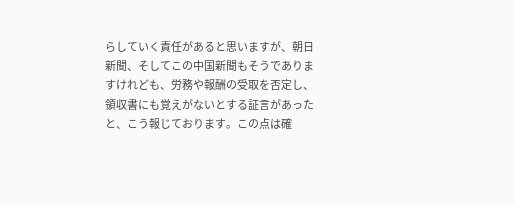らしていく責任があると思いますが、朝日新聞、そしてこの中国新聞もそうでありますけれども、労務や報酬の受取を否定し、領収書にも覚えがないとする証言があったと、こう報じております。この点は確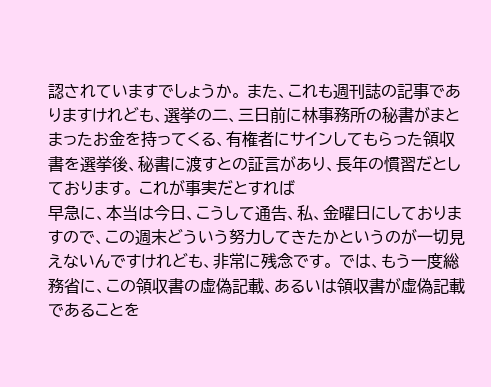認されていますでしょうか。 また、これも週刊誌の記事でありますけれども、選挙の二、三日前に林事務所の秘書がまとまったお金を持ってくる、有権者にサインしてもらった領収書を選挙後、秘書に渡すとの証言があり、長年の慣習だとしております。 これが事実だとすれば
早急に、本当は今日、こうして通告、私、金曜日にしておりますので、この週末どういう努力してきたかというのが一切見えないんですけれども、非常に残念です。 では、もう一度総務省に、この領収書の虚偽記載、あるいは領収書が虚偽記載であることを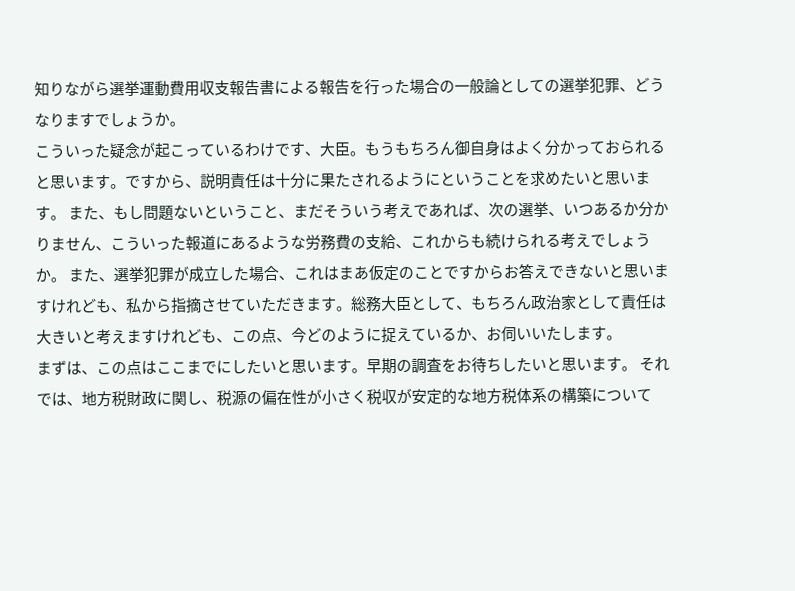知りながら選挙運動費用収支報告書による報告を行った場合の一般論としての選挙犯罪、どうなりますでしょうか。
こういった疑念が起こっているわけです、大臣。もうもちろん御自身はよく分かっておられると思います。ですから、説明責任は十分に果たされるようにということを求めたいと思います。 また、もし問題ないということ、まだそういう考えであれば、次の選挙、いつあるか分かりません、こういった報道にあるような労務費の支給、これからも続けられる考えでしょうか。 また、選挙犯罪が成立した場合、これはまあ仮定のことですからお答えできないと思いますけれども、私から指摘させていただきます。総務大臣として、もちろん政治家として責任は大きいと考えますけれども、この点、今どのように捉えているか、お伺いいたします。
まずは、この点はここまでにしたいと思います。早期の調査をお待ちしたいと思います。 それでは、地方税財政に関し、税源の偏在性が小さく税収が安定的な地方税体系の構築について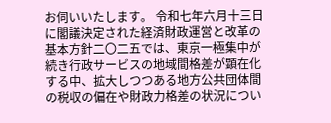お伺いいたします。 令和七年六月十三日に閣議決定された経済財政運営と改革の基本方針二〇二五では、東京一極集中が続き行政サービスの地域間格差が顕在化する中、拡大しつつある地方公共団体間の税収の偏在や財政力格差の状況につい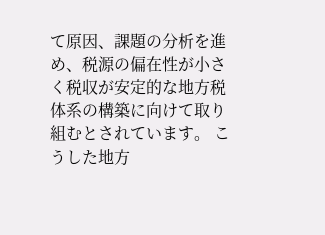て原因、課題の分析を進め、税源の偏在性が小さく税収が安定的な地方税体系の構築に向けて取り組むとされています。 こうした地方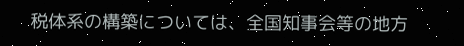税体系の構築については、全国知事会等の地方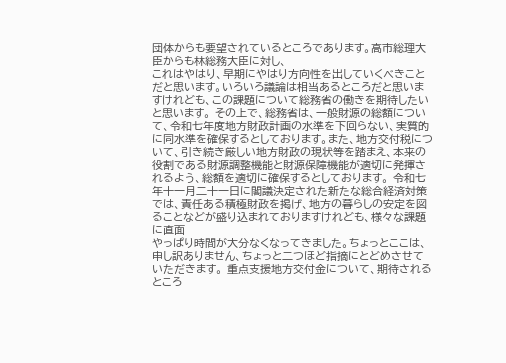団体からも要望されているところであります。高市総理大臣からも林総務大臣に対し、
これはやはり、早期にやはり方向性を出していくべきことだと思います。いろいろ議論は相当あるところだと思いますけれども、この課題について総務省の働きを期待したいと思います。 その上で、総務省は、一般財源の総額について、令和七年度地方財政計画の水準を下回らない、実質的に同水準を確保するとしております。また、地方交付税について、引き続き厳しい地方財政の現状等を踏まえ、本来の役割である財源調整機能と財源保障機能が適切に発揮されるよう、総額を適切に確保するとしております。 令和七年十一月二十一日に閣議決定された新たな総合経済対策では、責任ある積極財政を掲げ、地方の暮らしの安定を図ることなどが盛り込まれておりますけれども、様々な課題に直面
やっぱり時間が大分なくなってきました。ちょっとここは、申し訳ありません、ちょっと二つほど指摘にとどめさせていただきます。 重点支援地方交付金について、期待されるところ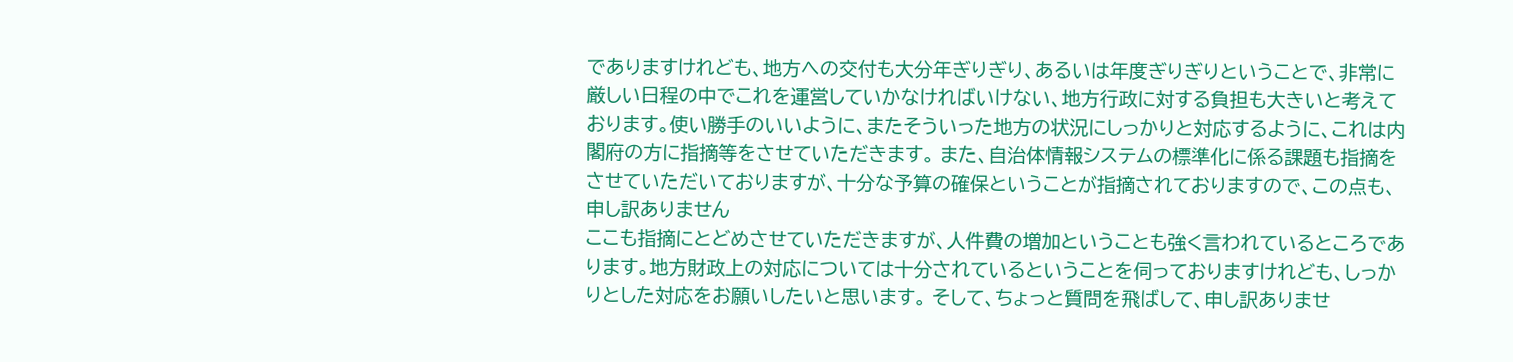でありますけれども、地方への交付も大分年ぎりぎり、あるいは年度ぎりぎりということで、非常に厳しい日程の中でこれを運営していかなければいけない、地方行政に対する負担も大きいと考えております。使い勝手のいいように、またそういった地方の状況にしっかりと対応するように、これは内閣府の方に指摘等をさせていただきます。 また、自治体情報システムの標準化に係る課題も指摘をさせていただいておりますが、十分な予算の確保ということが指摘されておりますので、この点も、申し訳ありません
ここも指摘にとどめさせていただきますが、人件費の増加ということも強く言われているところであります。地方財政上の対応については十分されているということを伺っておりますけれども、しっかりとした対応をお願いしたいと思います。 そして、ちょっと質問を飛ばして、申し訳ありませ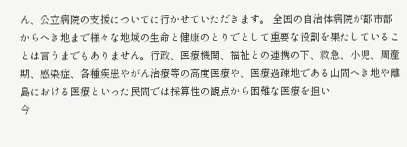ん、公立病院の支援についてに行かせていただきます。 全国の自治体病院が都市部からへき地まで様々な地域の生命と健康のとりでとして重要な役割を果たしていることは言うまでもありません。行政、医療機関、福祉との連携の下、救急、小児、周産期、感染症、各種疾患やがん治療等の高度医療や、医療過疎地である山間へき地や離島における医療といった民間では採算性の観点から困難な医療を担い
今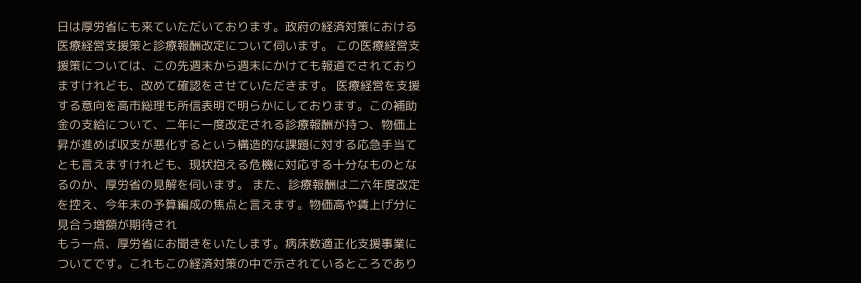日は厚労省にも来ていただいております。政府の経済対策における医療経営支援策と診療報酬改定について伺います。 この医療経営支援策については、この先週末から週末にかけても報道でされておりますけれども、改めて確認をさせていただきます。 医療経営を支援する意向を高市総理も所信表明で明らかにしております。この補助金の支給について、二年に一度改定される診療報酬が持つ、物価上昇が進めば収支が悪化するという構造的な課題に対する応急手当てとも言えますけれども、現状抱える危機に対応する十分なものとなるのか、厚労省の見解を伺います。 また、診療報酬は二六年度改定を控え、今年末の予算編成の焦点と言えます。物価高や賃上げ分に見合う増額が期待され
もう一点、厚労省にお聞きをいたします。病床数適正化支援事業についてです。これもこの経済対策の中で示されているところであり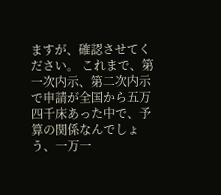ますが、確認させてください。 これまで、第一次内示、第二次内示で申請が全国から五万四千床あった中で、予算の関係なんでしょう、一万一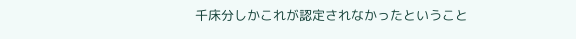千床分しかこれが認定されなかったということ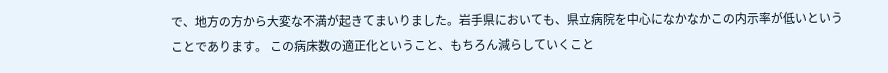で、地方の方から大変な不満が起きてまいりました。岩手県においても、県立病院を中心になかなかこの内示率が低いということであります。 この病床数の適正化ということ、もちろん減らしていくこと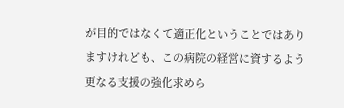が目的ではなくて適正化ということではありますけれども、この病院の経営に資するよう更なる支援の強化求めら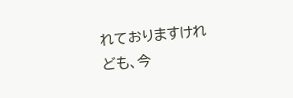れておりますけれども、今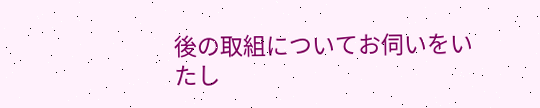後の取組についてお伺いをいたし